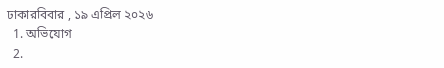ঢাকারবিবার , ১৯ এপ্রিল ২০২৬
  1. অভিযোগ
  2.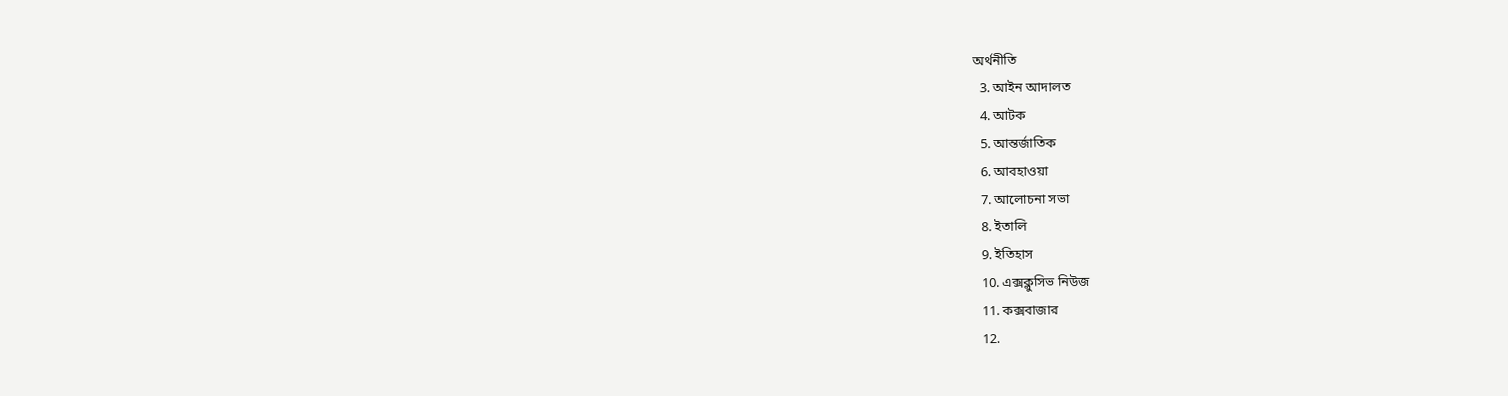অর্থনীতি
  3. আইন আদালত
  4. আটক
  5. আন্তর্জাতিক
  6. আবহাওয়া
  7. আলোচনা সভা
  8. ইতালি
  9. ইতিহাস
  10. এক্সক্লুসিভ নিউজ
  11. কক্সবাজার
  12.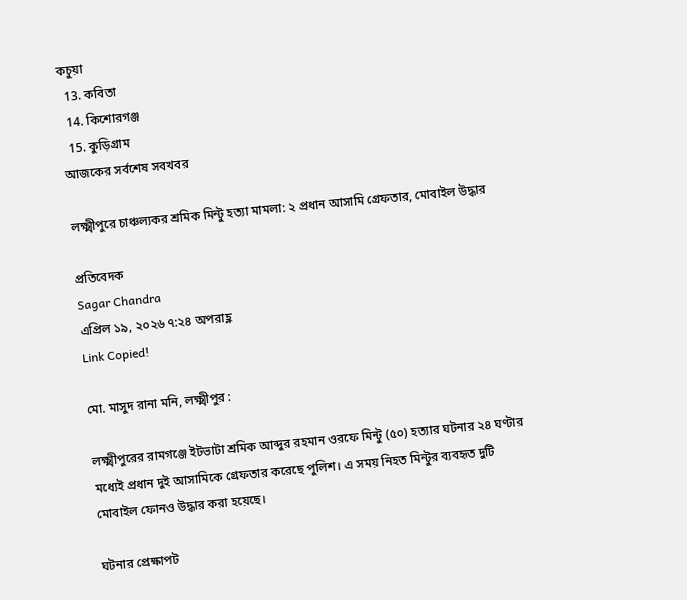কচুয়া
  13. কবিতা
  14. কিশোরগঞ্জ
  15. কুড়িগ্রাম
আজকের সর্বশেষ সবখবর

লক্ষ্মীপুরে চাঞ্চল্যকর শ্রমিক মিন্টু হত্যা মামলা: ২ প্রধান আসামি গ্রেফতার, মোবাইল উদ্ধার

প্রতিবেদক
Sagar Chandra
এপ্রিল ১৯, ২০২৬ ৭:২৪ অপরাহ্ণ
Link Copied!

মো. মাসুদ রানা মনি, লক্ষ্মীপুর :

লক্ষ্মীপুরের রামগঞ্জে ইটভাটা শ্রমিক আব্দুর রহমান ওরফে মিন্টু (৫০) হত্যার ঘটনার ২৪ ঘণ্টার মধ্যেই প্রধান দুই আসামিকে গ্রেফতার করেছে পুলিশ। এ সময় নিহত মিন্টুর ব্যবহৃত দুটি মোবাইল ফোনও উদ্ধার করা হয়েছে।

ঘটনার প্রেক্ষাপট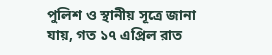পুলিশ ও স্থানীয় সূত্রে জানা যায়, গত ১৭ এপ্রিল রাত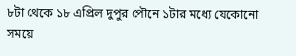৮টা থেকে ১৮ এপ্রিল দুপুর পৌনে ১টার মধ্যে যেকোনো সময়ে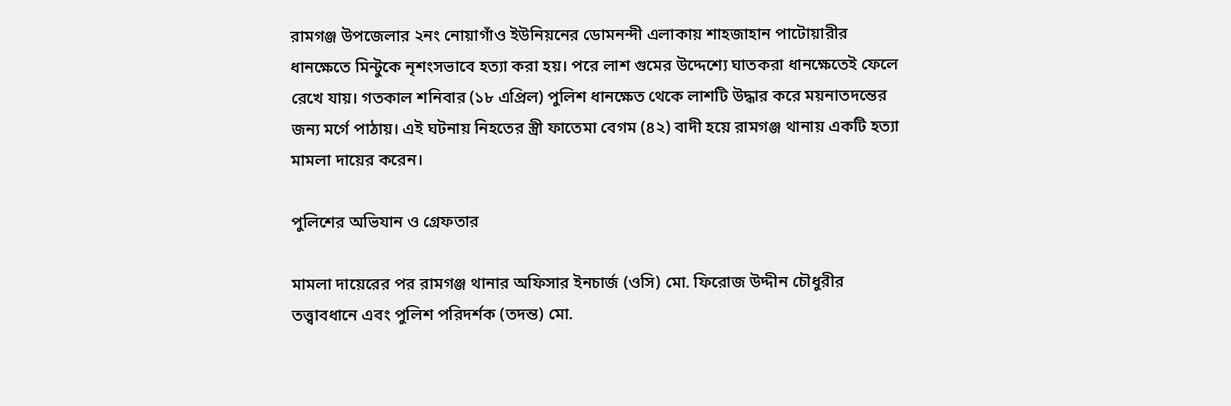রামগঞ্জ উপজেলার ২নং নোয়াগাঁও ইউনিয়নের ডোমনন্দী এলাকায় শাহজাহান পাটোয়ারীর ধানক্ষেতে মিন্টুকে নৃশংসভাবে হত্যা করা হয়। পরে লাশ গুমের উদ্দেশ্যে ঘাতকরা ধানক্ষেতেই ফেলে রেখে যায়। গতকাল শনিবার (১৮ এপ্রিল) পুলিশ ধানক্ষেত থেকে লাশটি উদ্ধার করে ময়নাতদন্তের জন্য মর্গে পাঠায়। এই ঘটনায় নিহতের স্ত্রী ফাতেমা বেগম (৪২) বাদী হয়ে রামগঞ্জ থানায় একটি হত্যা মামলা দায়ের করেন।

পুলিশের অভিযান ও গ্রেফতার

মামলা দায়েরের পর রামগঞ্জ থানার অফিসার ইনচার্জ (ওসি) মো. ফিরোজ উদ্দীন চৌধুরীর তত্ত্বাবধানে এবং পুলিশ পরিদর্শক (তদন্ত) মো.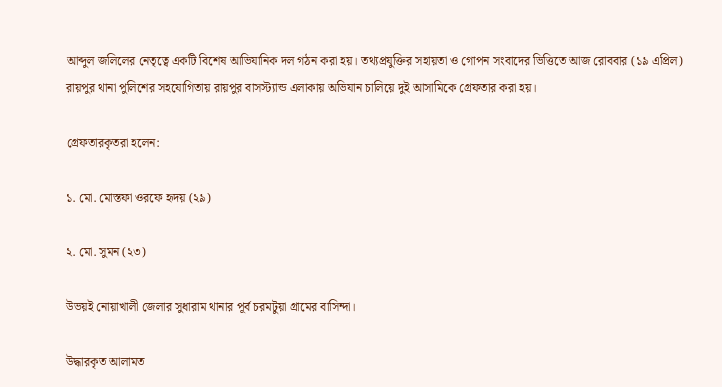আব্দুল জলিলের নেতৃত্বে একটি বিশেষ আভিযানিক দল গঠন করা হয়। তথ্যপ্রযুক্তির সহায়তা ও গোপন সংবাদের ভিত্তিতে আজ রোববার (১৯ এপ্রিল) রায়পুর থানা পুলিশের সহযোগিতায় রায়পুর বাসস্ট্যান্ড এলাকায় অভিযান চালিয়ে দুই আসামিকে গ্রেফতার করা হয়।

গ্রেফতারকৃতরা হলেন:

১. মো. মোস্তফা ওরফে হৃদয় (২৯)

২. মো. সুমন (২৩)

উভয়ই নোয়াখালী জেলার সুধারাম থানার পূর্ব চরমটুয়া গ্রামের বাসিন্দা।

উদ্ধারকৃত আলামত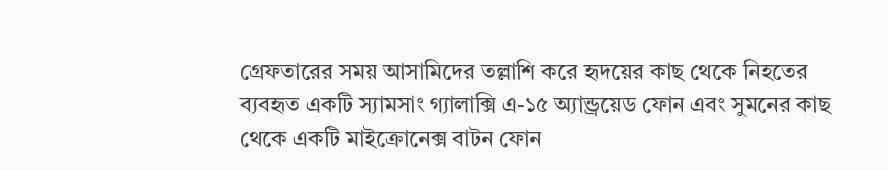গ্রেফতারের সময় আসামিদের তল্লাশি করে হৃদয়ের কাছ থেকে নিহতের ব্যবহৃত একটি স্যামসাং গ্যালাক্সি এ-১৫ অ্যান্ড্রয়েড ফোন এবং সুমনের কাছ থেকে একটি মাইক্রোনেক্স বাটন ফোন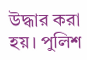উদ্ধার করা হয়। পুলিশ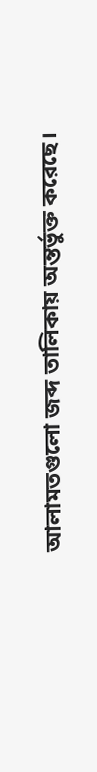আলামতগুলো জব্দ তালিকায় অন্তর্ভুক্ত করেছে।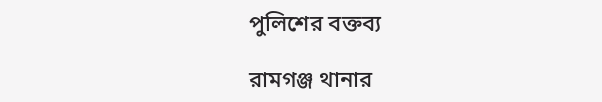পুলিশের বক্তব্য

রামগঞ্জ থানার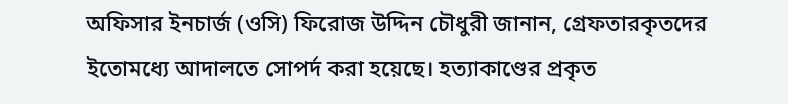অফিসার ইনচার্জ (ওসি) ফিরোজ উদ্দিন চৌধুরী জানান, গ্রেফতারকৃতদের ইতোমধ্যে আদালতে সোপর্দ করা হয়েছে। হত্যাকাণ্ডের প্রকৃত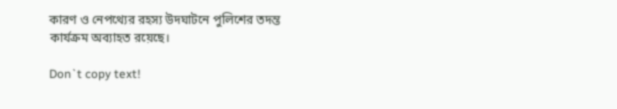কারণ ও নেপথ্যের রহস্য উদঘাটনে পুলিশের তদন্ত কার্যক্রম অব্যাহত রয়েছে।

Don`t copy text!